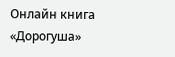Онлайн книга «Дорогуша»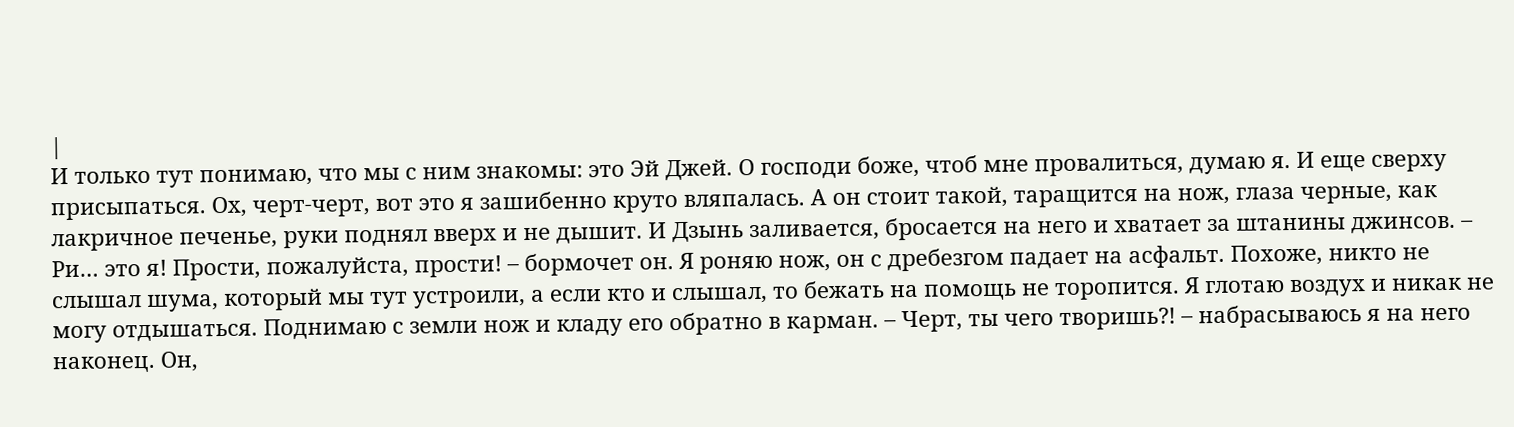|
И только тут понимаю, что мы с ним знакомы: это Эй Джей. О господи боже, чтоб мне провалиться, думаю я. И еще сверху присыпаться. Ох, черт-черт, вот это я зашибенно круто вляпалась. А он стоит такой, таращится на нож, глаза черные, как лакричное печенье, руки поднял вверх и не дышит. И Дзынь заливается, бросается на него и хватает за штанины джинсов. – Ри… это я! Прости, пожалуйста, прости! – бормочет он. Я роняю нож, он с дребезгом падает на асфальт. Похоже, никто не слышал шума, который мы тут устроили, а если кто и слышал, то бежать на помощь не торопится. Я глотаю воздух и никак не могу отдышаться. Поднимаю с земли нож и кладу его обратно в карман. – Черт, ты чего творишь?! – набрасываюсь я на него наконец. Он,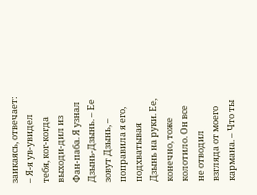заикаясь, отвечает: – Я-я ув-увидел тебя, ког-когда выходи-дил из Фан-паба. Я узнал Дзынь-Дзынь. – Ее зовут Дзынь, – поправила я его, подхватывая Дзынь на руки. Ее, конечно, тоже колотило. Он все не отводил взгляда от моего кармана. – Что ты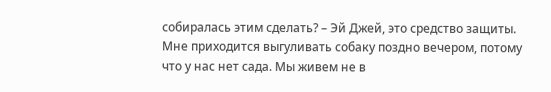собиралась этим сделать? – Эй Джей, это средство защиты. Мне приходится выгуливать собаку поздно вечером, потому что у нас нет сада. Мы живем не в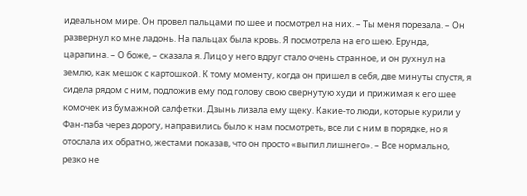идеальном мире. Он провел пальцами по шее и посмотрел на них. – Ты меня порезала. – Он развернул ко мне ладонь. На пальцах была кровь. Я посмотрела на его шею. Ерунда, царапина. – О боже, – сказала я. Лицо у него вдруг стало очень странное, и он рухнул на землю, как мешок с картошкой. К тому моменту, когда он пришел в себя, две минуты спустя, я сидела рядом с ним, подложив ему под голову свою свернутую худи и прижимая к его шее комочек из бумажной салфетки. Дзынь лизала ему щеку. Какие-то люди, которые курили у Фан-паба через дорогу, направились было к нам посмотреть, все ли с ним в порядке, но я отослала их обратно, жестами показав, что он просто «выпил лишнего». – Все нормально, резко не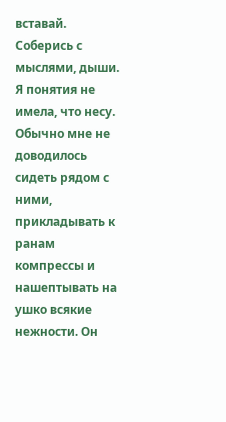вставай. Соберись с мыслями, дыши. Я понятия не имела, что несу. Обычно мне не доводилось сидеть рядом с ними, прикладывать к ранам компрессы и нашептывать на ушко всякие нежности. Он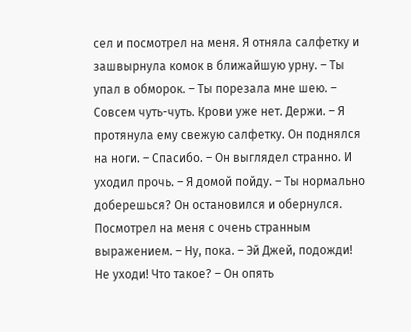сел и посмотрел на меня. Я отняла салфетку и зашвырнула комок в ближайшую урну. – Ты упал в обморок. – Ты порезала мне шею. – Совсем чуть-чуть. Крови уже нет. Держи. – Я протянула ему свежую салфетку. Он поднялся на ноги. – Спасибо. – Он выглядел странно. И уходил прочь. – Я домой пойду. – Ты нормально доберешься? Он остановился и обернулся. Посмотрел на меня с очень странным выражением. – Ну, пока. – Эй Джей, подожди! Не уходи! Что такое? – Он опять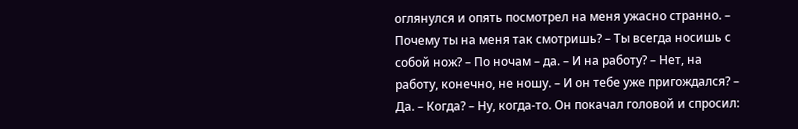оглянулся и опять посмотрел на меня ужасно странно. – Почему ты на меня так смотришь? – Ты всегда носишь с собой нож? – По ночам – да. – И на работу? – Нет, на работу, конечно, не ношу. – И он тебе уже пригождался? – Да. – Когда? – Ну, когда-то. Он покачал головой и спросил: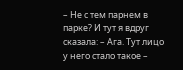– Не с тем парнем в парке? И тут я вдруг сказала: – Ага. Тут лицо у него стало такое –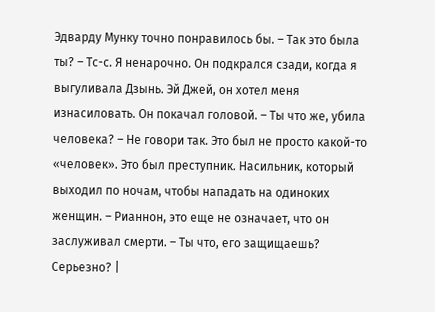Эдварду Мунку точно понравилось бы. – Так это была ты? – Тс-с. Я ненарочно. Он подкрался сзади, когда я выгуливала Дзынь. Эй Джей, он хотел меня изнасиловать. Он покачал головой. – Ты что же, убила человека? – Не говори так. Это был не просто какой-то «человек». Это был преступник. Насильник, который выходил по ночам, чтобы нападать на одиноких женщин. – Рианнон, это еще не означает, что он заслуживал смерти. – Ты что, его защищаешь? Серьезно? |